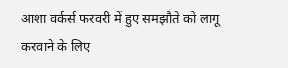आशा वर्कर्स फरवरी में हुए समझौते को लागू करवाने के लिए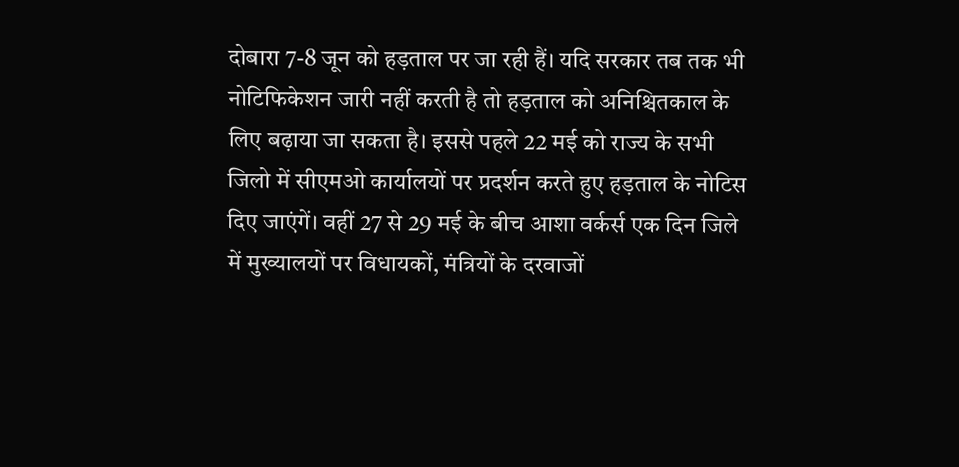दोबारा 7-8 जून को हड़ताल पर जा रही हैं। यदि सरकार तब तक भी नोटिफिकेशन जारी नहीं करती है तो हड़ताल को अनिश्चितकाल के लिए बढ़ाया जा सकता है। इससे पहले 22 मई को राज्य के सभी जिलो में सीएमओ कार्यालयों पर प्रदर्शन करते हुए हड़ताल के नोटिस दिए जाएंगें। वहीं 27 से 29 मई के बीच आशा वर्कर्स एक दिन जिले में मुख्यालयों पर विधायकों, मंत्रियों के दरवाजों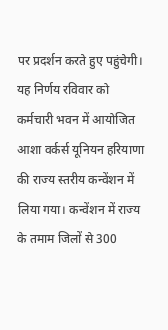पर प्रदर्शन करते हुए पहुंचेगी। यह निर्णय रविवार को कर्मचारी भवन में आयोजित आशा वर्कर्स यूनियन हरियाणा की राज्य स्तरीय कन्वेंशन में लिया गया। कन्वेंशन में राज्य के तमाम जिलों से 300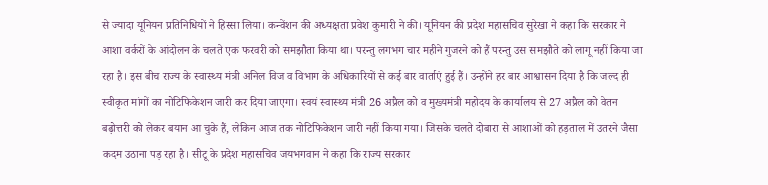से ज्यादा यूनियन प्रतिनिधियों ने हिस्सा लिया। कन्वेंशन की अध्यक्षता प्रवेश कुमारी ने की। यूनियन की प्रदेश महासचिव सुरेखा ने कहा कि सरकार ने आशा वर्करों के आंदोलन के चलते एक फरवरी को समझौता किया था। परन्तु लगभग चार महीने गुजरने को हैं परन्तु उस समझौते को लागू नहीं किया जा रहा है। इस बीच राज्य के स्वास्थ्य मंत्री अनिल विज व विभाग के अधिकारियों से कई बार वार्ताएं हुई हैं। उन्होंने हर बार आश्वासन दिया है कि जल्द ही स्वीकृत मांगों का नोटिफिकेशन जारी कर दिया जाएगा। स्वयं स्वास्थ्य मंत्री 26 अप्रैल को व मुख्यमंत्री महोदय के कार्यालय से 27 अप्रैल को वेतन बढ़ोत्तरी को लेकर बयान आ चुके हैं, लेकिन आज तक नोटिफिकेशन जारी नहीं किया गया। जिसके चलते दोबारा से आशाओं को हड़ताल में उतरने जैसा कदम उठाना पड़ रहा है। सीटू के प्रदेश महासचिव जयभगवान ने कहा कि राज्य सरकार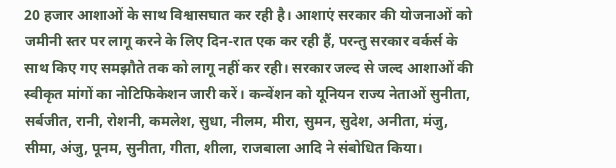20 हजार आशाओं के साथ विश्वासघात कर रही है। आशाएं सरकार की योजनाओं को जमीनी स्तर पर लागू करने के लिए दिन-रात एक कर रही हैं, परन्तु सरकार वर्कर्स के साथ किए गए समझौते तक को लागू नहीं कर रही। सरकार जल्द से जल्द आशाओं की स्वीकृत मांगों का नोटिफिकेशन जारी करें। कन्वेंशन को यूनियन राज्य नेताओं सुनीता, सर्बजीत, रानी, रोशनी, कमलेश, सुधा, नीलम, मीरा, सुमन, सुदेश, अनीता, मंजु, सीमा, अंजु, पूनम, सुनीता, गीता, शीला, राजबाला आदि ने संबोधित किया।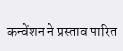कन्वेंशन ने प्रस्ताव पारित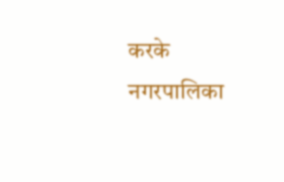करके नगरपालिका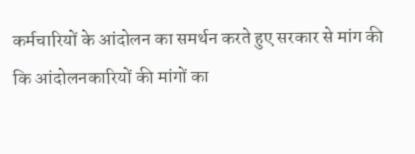कर्मचारियों के आंदोलन का समर्थन करते हुए सरकार से मांग की कि आंदोलनकारियों की मांगों का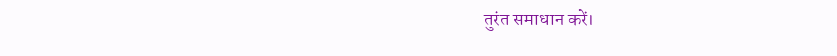तुरंत समाधान करें।